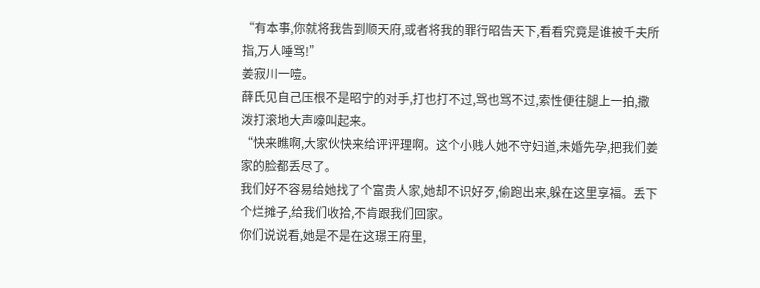“有本事,你就将我告到顺天府,或者将我的罪行昭告天下,看看究竟是谁被千夫所指,万人唾骂!”
姜寂川一噎。
薛氏见自己压根不是昭宁的对手,打也打不过,骂也骂不过,索性便往腿上一拍,撒泼打滚地大声嚎叫起来。
“快来瞧啊,大家伙快来给评评理啊。这个小贱人她不守妇道,未婚先孕,把我们姜家的脸都丢尽了。
我们好不容易给她找了个富贵人家,她却不识好歹,偷跑出来,躲在这里享福。丢下个烂摊子,给我们收拾,不肯跟我们回家。
你们说说看,她是不是在这璟王府里,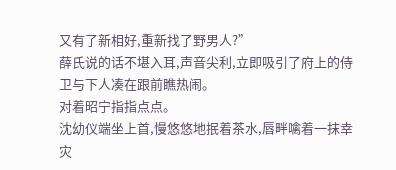又有了新相好,重新找了野男人?”
薛氏说的话不堪入耳,声音尖利,立即吸引了府上的侍卫与下人凑在跟前瞧热闹。
对着昭宁指指点点。
沈幼仪端坐上首,慢悠悠地抿着茶水,唇畔噙着一抹幸灾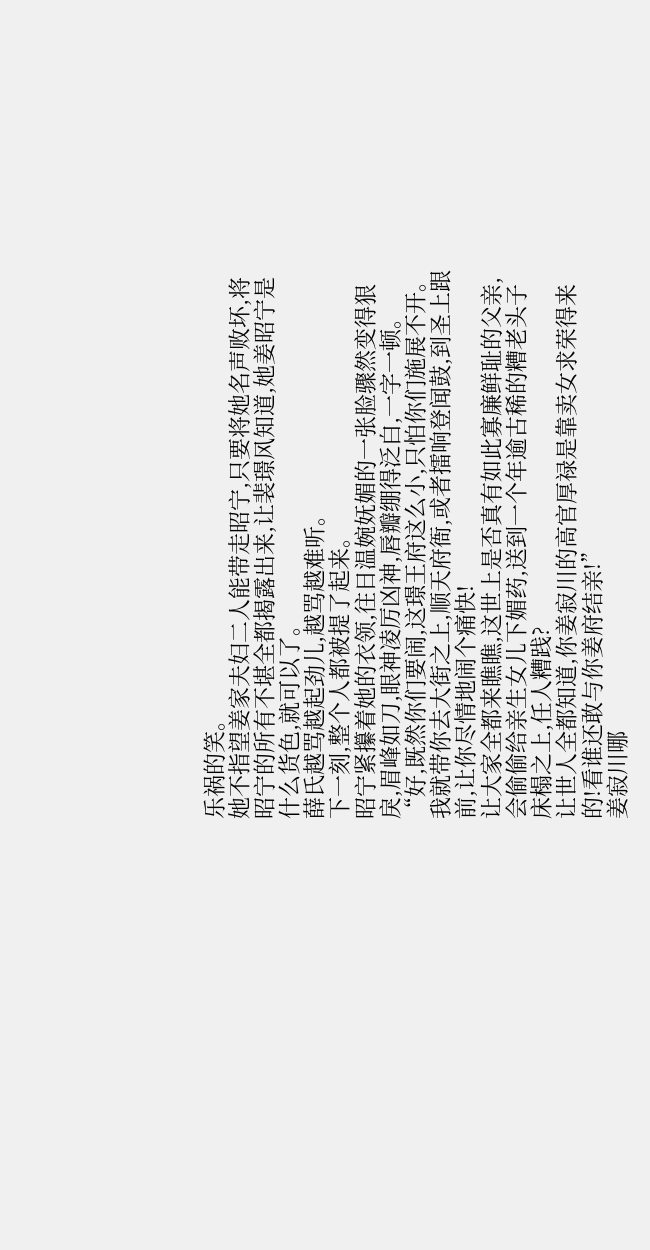乐祸的笑。
她不指望姜家夫妇二人能带走昭宁,只要将她名声败坏,将昭宁的所有不堪全都揭露出来,让裴璟风知道,她姜昭宁是什么货色,就可以了。
薛氏越骂越起劲儿,越骂越难听。
下一刻,整个人都被提了起来。
昭宁紧攥着她的衣领,往日温婉妩媚的一张脸骤然变得狠戾,眉峰如刀,眼神凌厉凶神,唇瓣绷得泛白,一字一顿。
“好,既然你们要闹,这璟王府这么小,只怕你们施展不开。
我就带你去大街之上,顺天府衙,或者擂响登闻鼓,到圣上跟前,让你尽情地闹个痛快!
让大家全都来瞧瞧,这世上是否真有如此寡廉鲜耻的父亲,会偷偷给亲生女儿下媚药,送到一个年逾古稀的糟老头子床榻之上,任人糟践?
让世人全都知道,你姜寂川的高官厚禄是靠卖女求荣得来的!看谁还敢与你姜府结亲!”
姜寂川哪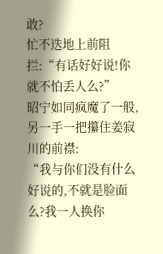敢?
忙不迭地上前阻拦:“有话好好说!你就不怕丢人么?”
昭宁如同疯魔了一般,另一手一把攥住姜寂川的前襟:
“我与你们没有什么好说的,不就是脸面么?我一人换你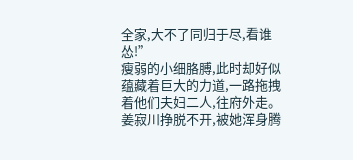全家,大不了同归于尽,看谁怂!”
瘦弱的小细胳膊,此时却好似蕴藏着巨大的力道,一路拖拽着他们夫妇二人,往府外走。
姜寂川挣脱不开,被她浑身腾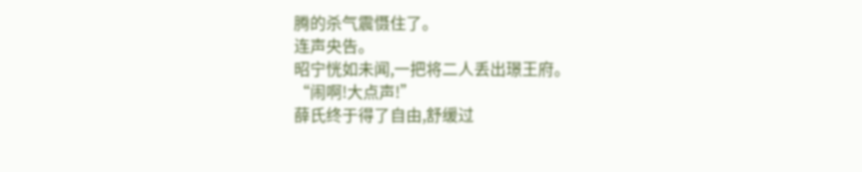腾的杀气震慑住了。
连声央告。
昭宁恍如未闻,一把将二人丢出璟王府。
“闹啊!大点声!”
薛氏终于得了自由,舒缓过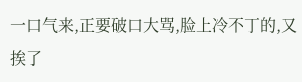一口气来,正要破口大骂,脸上冷不丁的,又挨了